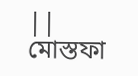|| মোস্তফা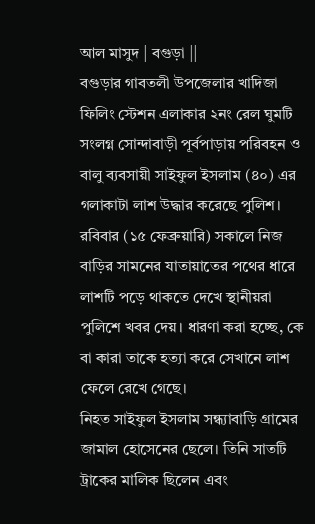আল মাসুদ | বগুড়া ||
বগুড়ার গাবতলী উপজেলার খাদিজা ফিলিং স্টেশন এলাকার ২নং রেল ঘুমটি সংলগ্ন সোন্দাবাড়ী পূর্বপাড়ায় পরিবহন ও বালু ব্যবসায়ী সাইফুল ইসলাম (৪০) এর গলাকাটা লাশ উদ্ধার করেছে পুলিশ। রবিবার (১৫ ফেব্রুয়ারি) সকালে নিজ বাড়ির সামনের যাতায়াতের পথের ধারে লাশটি পড়ে থাকতে দেখে স্থানীয়রা পুলিশে খবর দেয়। ধারণা করা হচ্ছে, কে বা কারা তাকে হত্যা করে সেখানে লাশ ফেলে রেখে গেছে।
নিহত সাইফুল ইসলাম সন্ধ্যাবাড়ি গ্রামের জামাল হোসেনের ছেলে। তিনি সাতটি ট্রাকের মালিক ছিলেন এবং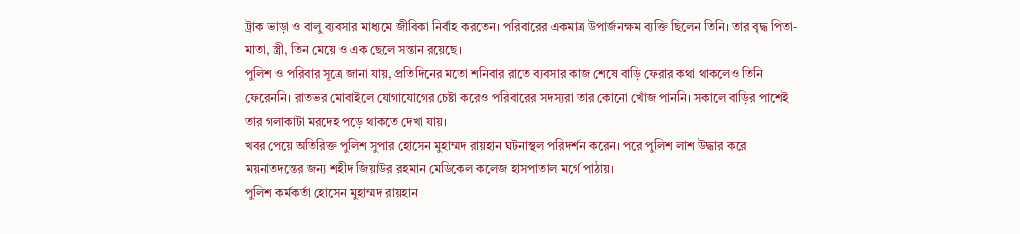ট্রাক ভাড়া ও বালু ব্যবসার মাধ্যমে জীবিকা নির্বাহ করতেন। পরিবারের একমাত্র উপার্জনক্ষম ব্যক্তি ছিলেন তিনি। তার বৃদ্ধ পিতা-মাতা, স্ত্রী, তিন মেয়ে ও এক ছেলে সন্তান রয়েছে।
পুলিশ ও পরিবার সূত্রে জানা যায়, প্রতিদিনের মতো শনিবার রাতে ব্যবসার কাজ শেষে বাড়ি ফেরার কথা থাকলেও তিনি ফেরেননি। রাতভর মোবাইলে যোগাযোগের চেষ্টা করেও পরিবারের সদস্যরা তার কোনো খোঁজ পাননি। সকালে বাড়ির পাশেই তার গলাকাটা মরদেহ পড়ে থাকতে দেখা যায়।
খবর পেয়ে অতিরিক্ত পুলিশ সুপার হোসেন মুহাম্মদ রায়হান ঘটনাস্থল পরিদর্শন করেন। পরে পুলিশ লাশ উদ্ধার করে ময়নাতদন্তের জন্য শহীদ জিয়াউর রহমান মেডিকেল কলেজ হাসপাতাল মর্গে পাঠায়।
পুলিশ কর্মকর্তা হোসেন মুহাম্মদ রায়হান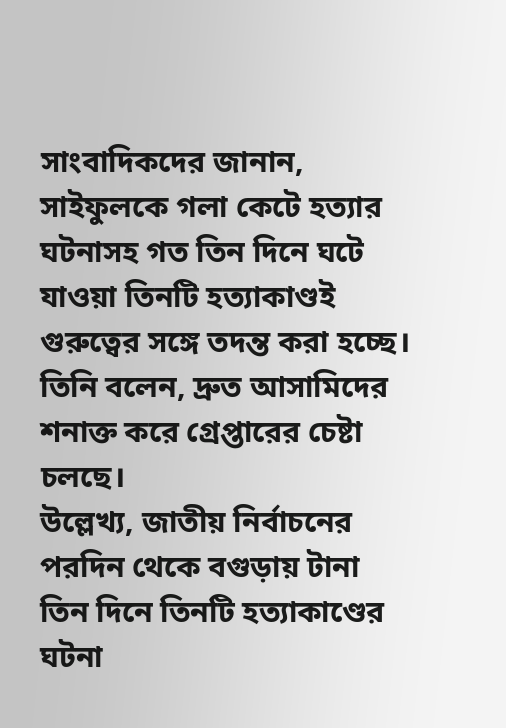সাংবাদিকদের জানান, সাইফুলকে গলা কেটে হত্যার ঘটনাসহ গত তিন দিনে ঘটে যাওয়া তিনটি হত্যাকাণ্ডই গুরুত্বের সঙ্গে তদন্ত করা হচ্ছে। তিনি বলেন, দ্রুত আসামিদের শনাক্ত করে গ্রেপ্তারের চেষ্টা চলছে।
উল্লেখ্য, জাতীয় নির্বাচনের পরদিন থেকে বগুড়ায় টানা তিন দিনে তিনটি হত্যাকাণ্ডের ঘটনা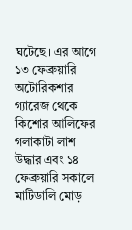ঘটেছে। এর আগে ১৩ ফেব্রুয়ারি অটোরিকশার গ্যারেজ থেকে কিশোর আলিফের গলাকাটা লাশ উদ্ধার এবং ১৪ ফেব্রুয়ারি সকালে মাটিডালি মোড়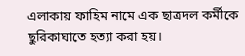এলাকায় ফাহিম নামে এক ছাত্রদল কর্মীকে ছুরিকাঘাতে হত্যা করা হয়।